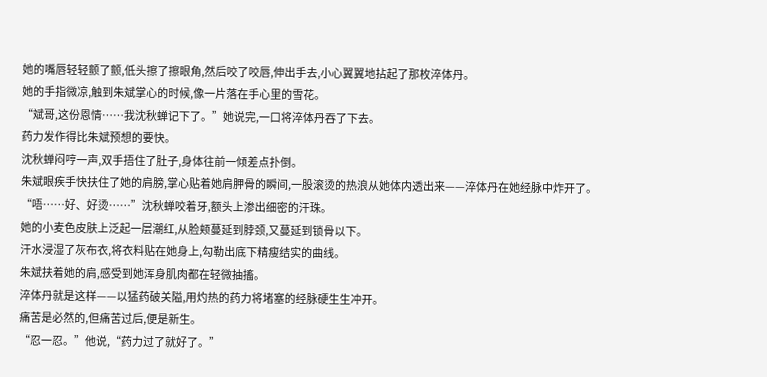她的嘴唇轻轻颤了颤,低头擦了擦眼角,然后咬了咬唇,伸出手去,小心翼翼地拈起了那枚淬体丹。
她的手指微凉,触到朱斌掌心的时候,像一片落在手心里的雪花。
“斌哥,这份恩情……我沈秋蝉记下了。”她说完,一口将淬体丹吞了下去。
药力发作得比朱斌预想的要快。
沈秋蝉闷哼一声,双手捂住了肚子,身体往前一倾差点扑倒。
朱斌眼疾手快扶住了她的肩膀,掌心贴着她肩胛骨的瞬间,一股滚烫的热浪从她体内透出来——淬体丹在她经脉中炸开了。
“唔……好、好烫……”沈秋蝉咬着牙,额头上渗出细密的汗珠。
她的小麦色皮肤上泛起一层潮红,从脸颊蔓延到脖颈,又蔓延到锁骨以下。
汗水浸湿了灰布衣,将衣料贴在她身上,勾勒出底下精瘦结实的曲线。
朱斌扶着她的肩,感受到她浑身肌肉都在轻微抽搐。
淬体丹就是这样——以猛药破关隘,用灼热的药力将堵塞的经脉硬生生冲开。
痛苦是必然的,但痛苦过后,便是新生。
“忍一忍。”他说,“药力过了就好了。”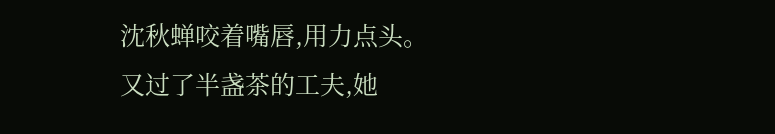沈秋蝉咬着嘴唇,用力点头。
又过了半盏茶的工夫,她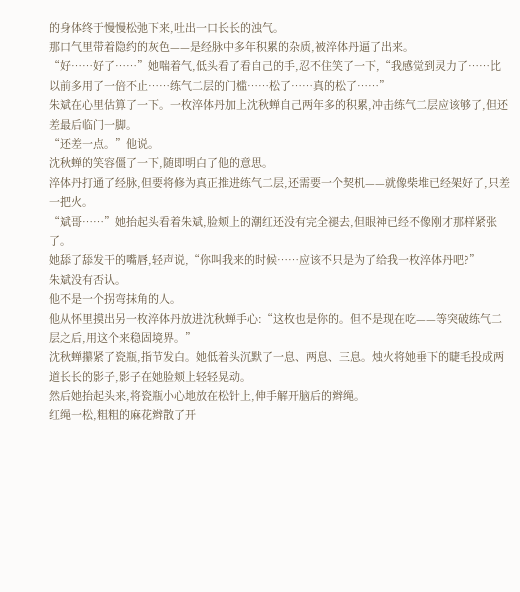的身体终于慢慢松弛下来,吐出一口长长的浊气。
那口气里带着隐约的灰色——是经脉中多年积累的杂质,被淬体丹逼了出来。
“好……好了……”她喘着气,低头看了看自己的手,忍不住笑了一下,“我感觉到灵力了……比以前多用了一倍不止……练气二层的门槛……松了……真的松了……”
朱斌在心里估算了一下。一枚淬体丹加上沈秋蝉自己两年多的积累,冲击练气二层应该够了,但还差最后临门一脚。
“还差一点。”他说。
沈秋蝉的笑容僵了一下,随即明白了他的意思。
淬体丹打通了经脉,但要将修为真正推进练气二层,还需要一个契机——就像柴堆已经架好了,只差一把火。
“斌哥……”她抬起头看着朱斌,脸颊上的潮红还没有完全褪去,但眼神已经不像刚才那样紧张了。
她舔了舔发干的嘴唇,轻声说,“你叫我来的时候……应该不只是为了给我一枚淬体丹吧?”
朱斌没有否认。
他不是一个拐弯抹角的人。
他从怀里摸出另一枚淬体丹放进沈秋蝉手心:“这枚也是你的。但不是现在吃——等突破练气二层之后,用这个来稳固境界。”
沈秋蝉攥紧了瓷瓶,指节发白。她低着头沉默了一息、两息、三息。烛火将她垂下的睫毛投成两道长长的影子,影子在她脸颊上轻轻晃动。
然后她抬起头来,将瓷瓶小心地放在松针上,伸手解开脑后的辫绳。
红绳一松,粗粗的麻花辫散了开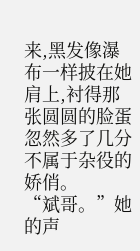来,黑发像瀑布一样披在她肩上,衬得那张圆圆的脸蛋忽然多了几分不属于杂役的娇俏。
“斌哥。”她的声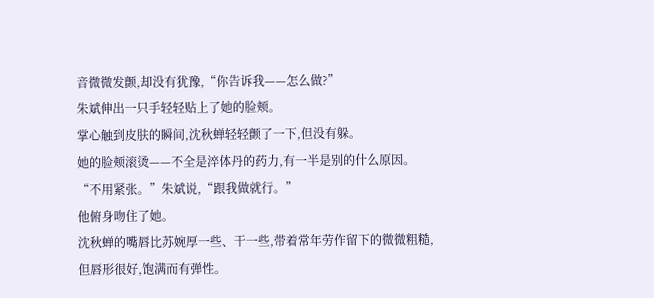音微微发颤,却没有犹豫,“你告诉我——怎么做?”
朱斌伸出一只手轻轻贴上了她的脸颊。
掌心触到皮肤的瞬间,沈秋蝉轻轻颤了一下,但没有躲。
她的脸颊滚烫——不全是淬体丹的药力,有一半是别的什么原因。
“不用紧张。”朱斌说,“跟我做就行。”
他俯身吻住了她。
沈秋蝉的嘴唇比苏婉厚一些、干一些,带着常年劳作留下的微微粗糙,但唇形很好,饱满而有弹性。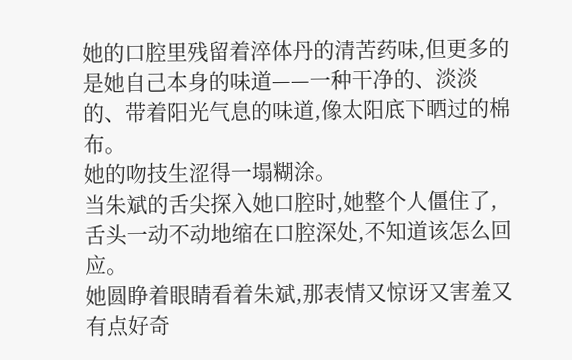她的口腔里残留着淬体丹的清苦药味,但更多的是她自己本身的味道——一种干净的、淡淡的、带着阳光气息的味道,像太阳底下晒过的棉布。
她的吻技生涩得一塌糊涂。
当朱斌的舌尖探入她口腔时,她整个人僵住了,舌头一动不动地缩在口腔深处,不知道该怎么回应。
她圆睁着眼睛看着朱斌,那表情又惊讶又害羞又有点好奇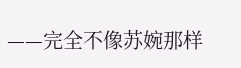——完全不像苏婉那样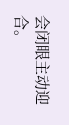会闭眼主动迎合。